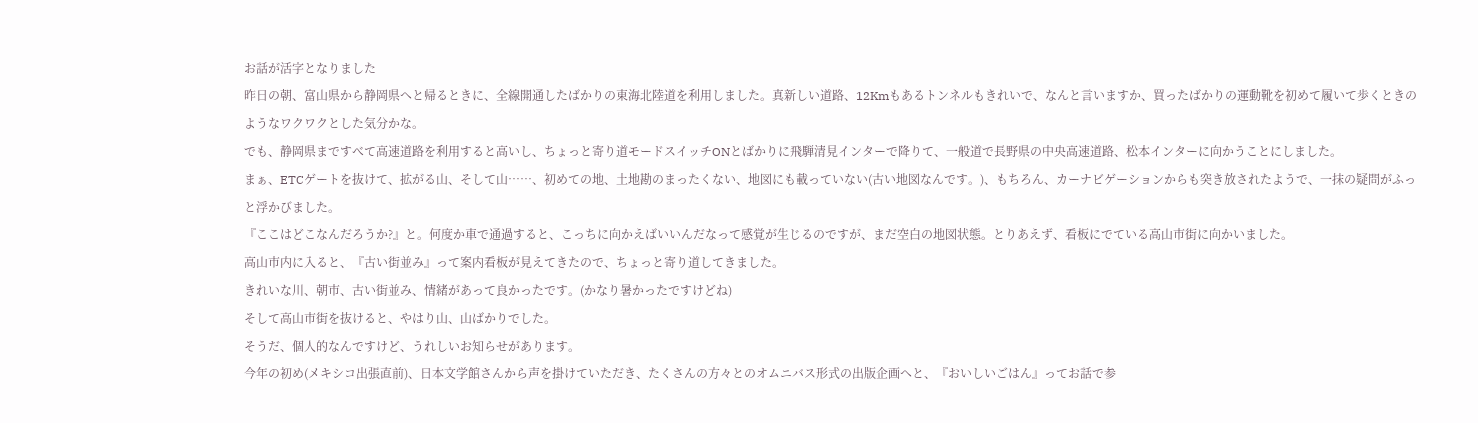お話が活字となりました
昨日の朝、富山県から静岡県へと帰るときに、全線開通したばかりの東海北陸道を利用しました。真新しい道路、12Kmもあるトンネルもきれいで、なんと言いますか、買ったばかりの運動靴を初めて履いて歩くときのようなワクワクとした気分かな。
でも、静岡県まですべて高速道路を利用すると高いし、ちょっと寄り道モードスイッチONとばかりに飛騨清見インターで降りて、一般道で長野県の中央高速道路、松本インターに向かうことにしました。
まぁ、ETCゲートを抜けて、拡がる山、そして山……、初めての地、土地勘のまったくない、地図にも載っていない(古い地図なんです。)、もちろん、カーナビゲーションからも突き放されたようで、一抹の疑問がふっと浮かびました。
『ここはどこなんだろうか?』と。何度か車で通過すると、こっちに向かえばいいんだなって感覚が生じるのですが、まだ空白の地図状態。とりあえず、看板にでている高山市街に向かいました。
高山市内に入ると、『古い街並み』って案内看板が見えてきたので、ちょっと寄り道してきました。
きれいな川、朝市、古い街並み、情緒があって良かったです。(かなり暑かったですけどね)
そして高山市街を抜けると、やはり山、山ばかりでした。
そうだ、個人的なんですけど、うれしいお知らせがあります。
今年の初め(メキシコ出張直前)、日本文学館さんから声を掛けていただき、たくさんの方々とのオムニバス形式の出版企画へと、『おいしいごはん』ってお話で参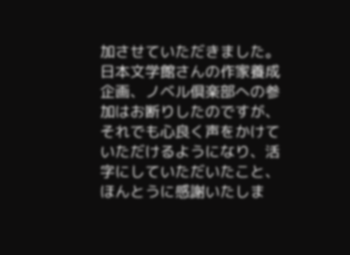加させていただきました。
日本文学館さんの作家養成企画、ノベル倶楽部への参加はお断りしたのですが、それでも心良く声をかけていただけるようになり、活字にしていただいたこと、ほんとうに感謝いたしま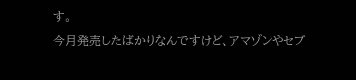す。
今月発売したばかりなんですけど、アマゾンやセブ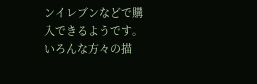ンイレブンなどで購入できるようです。
いろんな方々の描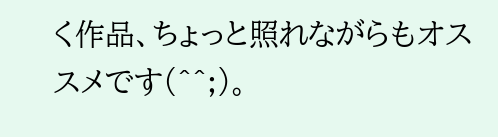く作品、ちょっと照れながらもオススメです(^^;)。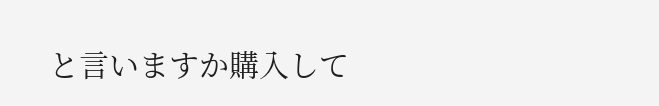と言いますか購入して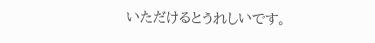いただけるとうれしいです。